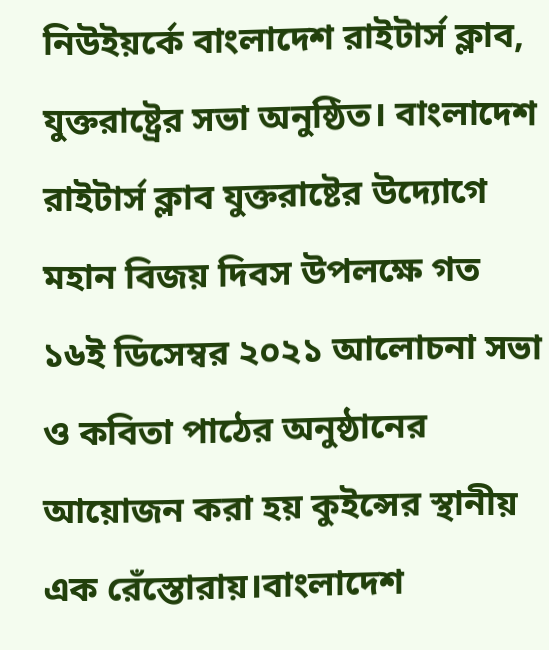নিউইয়র্কে বাংলাদেশ রাইটার্স ক্লাব, যুক্তরাষ্ট্রের সভা অনুষ্ঠিত। বাংলাদেশ রাইটার্স ক্লাব যুক্তরাষ্টের উদ্যোগে মহান বিজয় দিবস উপলক্ষে গত ১৬ই ডিসেম্বর ২০২১ আলোচনা সভা ও কবিতা পাঠের অনুষ্ঠানের আয়োজন করা হয় কুইন্সের স্থানীয় এক রেঁস্তোরায়।বাংলাদেশ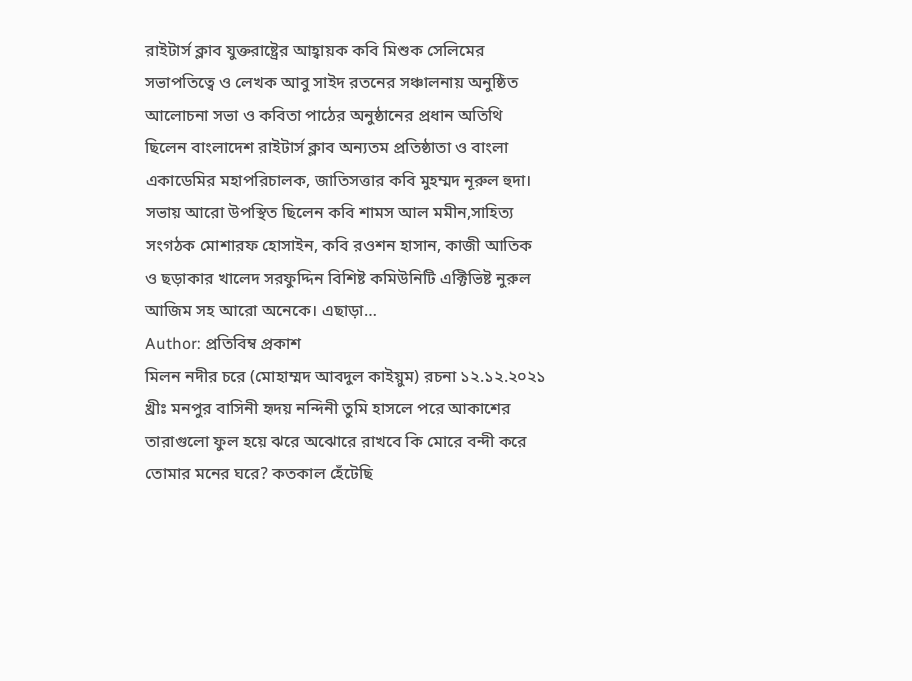রাইটার্স ক্লাব যুক্তরাষ্ট্রের আহ্বায়ক কবি মিশুক সেলিমের সভাপতিত্বে ও লেখক আবু সাইদ রতনের সঞ্চালনায় অনুষ্ঠিত আলোচনা সভা ও কবিতা পাঠের অনুষ্ঠানের প্রধান অতিথি ছিলেন বাংলাদেশ রাইটার্স ক্লাব অন্যতম প্রতিষ্ঠাতা ও বাংলা একাডেমির মহাপরিচালক, জাতিসত্তার কবি মুহম্মদ নূরুল হুদা। সভায় আরো উপস্থিত ছিলেন কবি শামস আল মমীন,সাহিত্য সংগঠক মোশারফ হোসাইন, কবি রওশন হাসান, কাজী আতিক ও ছড়াকার খালেদ সরফুদ্দিন বিশিষ্ট কমিউনিটি এক্টিভিষ্ট নুরুল আজিম সহ আরো অনেকে। এছাড়া…
Author: প্রতিবিম্ব প্রকাশ
মিলন নদীর চরে (মোহাম্মদ আবদুল কাইয়ুম) রচনা ১২.১২.২০২১ খ্রীঃ মনপুর বাসিনী হৃদয় নন্দিনী তুমি হাসলে পরে আকাশের তারাগুলো ফুল হয়ে ঝরে অঝোরে রাখবে কি মোরে বন্দী করে তোমার মনের ঘরে? কতকাল হেঁটেছি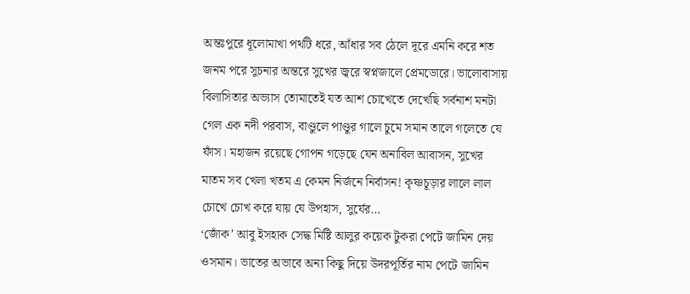অন্তঃপুরে ধূলোমাখা পথটি ধরে, আঁধার সব ঠেলে দূরে এমনি করে শত জনম পরে সুচনার অন্তরে সুখের জ্বরে স্বপ্নজালে প্রেমডোরে। ভালোবাসায় বিলাসিতার অভ্যাস তোমাতেই যত আশ চোখেতে দেখেছি সর্বনাশ মনটা গেল এক নদী পরবাস, বাণ্ডুলে পাণ্ডুর গালে চুমে সমান তালে গলেতে যে ফাঁস। মহাজন রয়েছে গোপন গড়েছে যেন অনাবিল আবাসন, সুখের মাতম সব খেলা খতম এ কেমন নির্জনে নির্বাসন! কৃষ্ণচূড়ার লালে লাল চোখে চোখ করে যায় যে উপহাস, সুর্যের…
‘জোঁক’ আবু ইসহাক সেদ্ধ মিষ্টি আলুর কয়েক টুকরা পেটে জামিন দেয় ওসমান। ভাতের অভাবে অন্য কিছু দিয়ে উদরপূর্তির নাম পেটে জামিন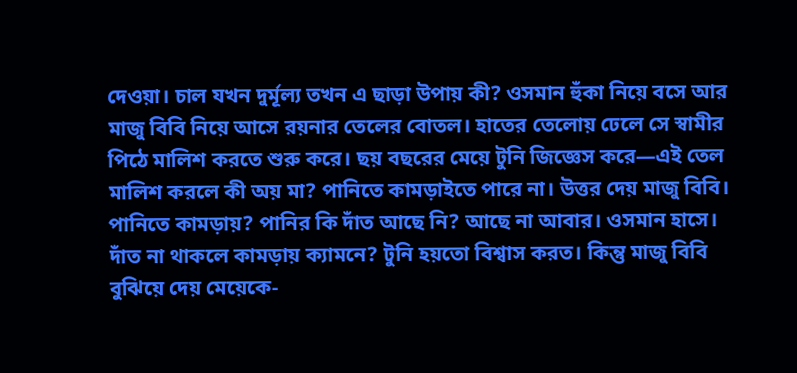দেওয়া। চাল যখন দুর্মূল্য তখন এ ছাড়া উপায় কী? ওসমান হুঁকা নিয়ে বসে আর মাজু বিবি নিয়ে আসে রয়নার তেলের বোতল। হাতের তেলোয় ঢেলে সে স্বামীর পিঠে মালিশ করতে শুরু করে। ছয় বছরের মেয়ে টুনি জিজ্ঞেস করে—এই তেল মালিশ করলে কী অয় মা? পানিতে কামড়াইতে পারে না। উত্তর দেয় মাজু বিবি। পানিতে কামড়ায়? পানির কি দাঁত আছে নি? আছে না আবার। ওসমান হাসে। দাঁত না থাকলে কামড়ায় ক্যামনে? টুনি হয়তো বিশ্বাস করত। কিন্তু মাজু বিবি বুঝিয়ে দেয় মেয়েকে-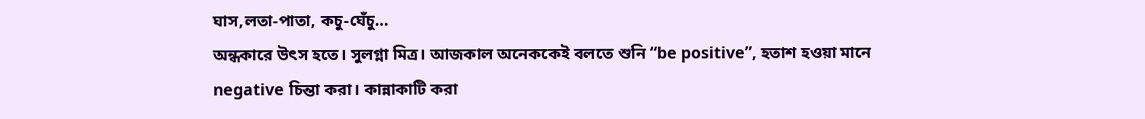ঘাস,লতা-পাতা, কচু-ঘেঁচু…
অন্ধকারে উৎস হতে। সুলগ্না মিত্র। আজকাল অনেককেই বলতে শুনি “be positive”, হতাশ হওয়া মানে negative চিন্তা করা। কান্নাকাটি করা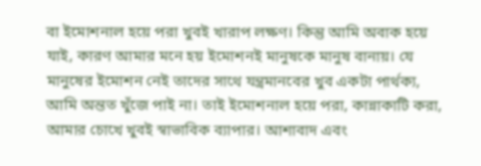বা ইমোশনাল হয়ে পরা খুবই খারাপ লক্ষণ। কিন্তু আমি অবাক হয়ে যাই, কারণ আমার মনে হয় ইমোশনই মানুষকে মানুষ বানায়। যে মানুষের ইমোশন নেই তাদের সাথে যন্ত্রমানবের খুব একটা পার্থক্য, আমি অন্তত খুঁজে পাই না। তাই ইমোশনাল হয়ে পরা, কান্নাকাটি করা, আমার চোখে খুবই স্বাভাবিক ব্যাপার। আশাবাদ এবং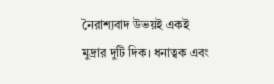নৈরাশ্যবাদ উভয়ই একই মুদ্রার দুটি দিক। ধনাত্বক এবং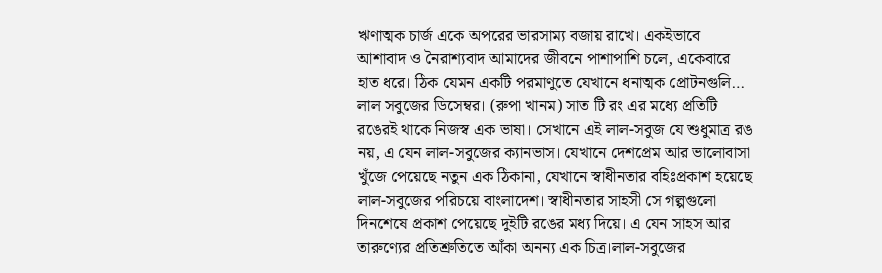ঋণাত্মক চার্জ একে অপরের ভারসাম্য বজায় রাখে। একইভাবে আশাবাদ ও নৈরাশ্যবাদ আমাদের জীবনে পাশাপাশি চলে, একেবারে হাত ধরে। ঠিক যেমন একটি পরমাণুতে যেখানে ধনাত্মক প্রোটনগুলি…
লাল সবুজের ডিসেম্বর। (রুপা খানম) সাত টি রং এর মধ্যে প্রতিটি রঙেরই থাকে নিজস্ব এক ভাষা। সেখানে এই লাল-সবুজ যে শুধুমাত্র রঙ নয়, এ যেন লাল-সবুজের ক্যানভাস। যেখানে দেশপ্রেম আর ভালোবাসা খুঁজে পেয়েছে নতুন এক ঠিকানা, যেখানে স্বাধীনতার বহিঃপ্রকাশ হয়েছে লাল-সবুজের পরিচয়ে বাংলাদেশ। স্বাধীনতার সাহসী সে গল্পগুলো দিনশেষে প্রকাশ পেয়েছে দুইটি রঙের মধ্য দিয়ে। এ যেন সাহস আর তারুণ্যের প্রতিশ্রুতিতে আঁকা অনন্য এক চিত্র।লাল-সবুজের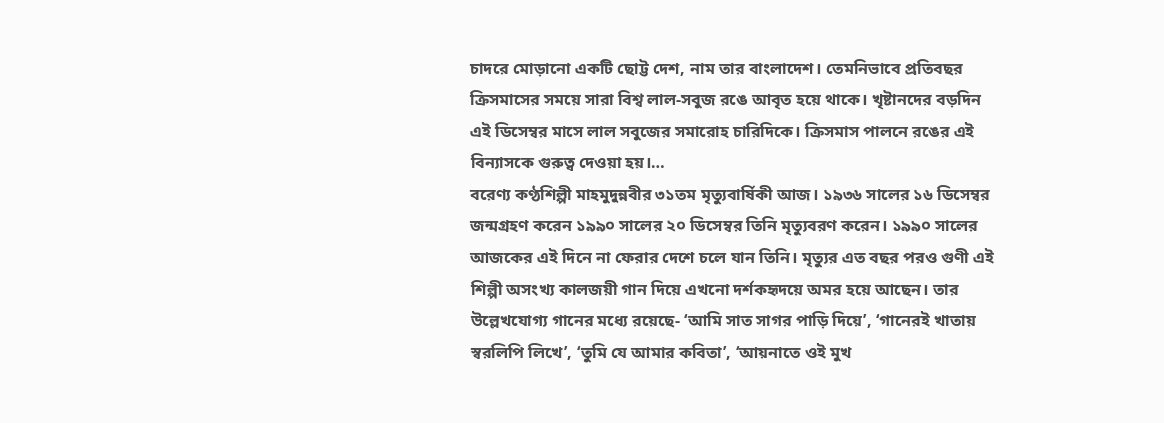চাদরে মোড়ানো একটি ছোট্ট দেশ, নাম তার বাংলাদেশ। তেমনিভাবে প্রতিবছর ক্রিসমাসের সময়ে সারা বিশ্ব লাল-সবুজ রঙে আবৃত হয়ে থাকে। খৃষ্টানদের বড়দিন এই ডিসেম্বর মাসে লাল সবুজের সমারোহ চারিদিকে। ক্রিসমাস পালনে রঙের এই বিন্যাসকে গুরুত্ব দেওয়া হয়।…
বরেণ্য কণ্ঠশিল্পী মাহমুদুন্নবীর ৩১তম মৃত্যুবার্ষিকী আজ। ১৯৩৬ সালের ১৬ ডিসেম্বর জন্মগ্রহণ করেন ১৯৯০ সালের ২০ ডিসেম্বর তিনি মৃত্যুবরণ করেন। ১৯৯০ সালের আজকের এই দিনে না ফেরার দেশে চলে যান তিনি। মৃত্যুর এত বছর পরও গুণী এই শিল্পী অসংখ্য কালজয়ী গান দিয়ে এখনো দর্শকহৃদয়ে অমর হয়ে আছেন। তার উল্লেখযোগ্য গানের মধ্যে রয়েছে- ‘আমি সাত সাগর পাড়ি দিয়ে’, ‘গানেরই খাতায় স্বরলিপি লিখে’, ‘তুমি যে আমার কবিতা’, ‘আয়নাতে ওই মুখ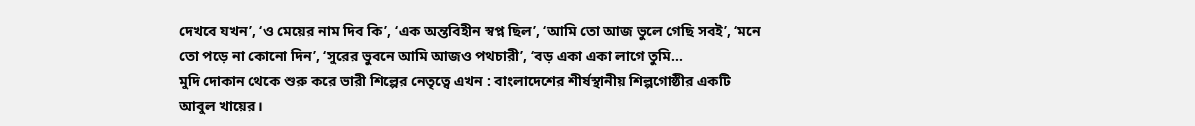দেখবে যখন’, ‘ও মেয়ের নাম দিব কি’, ‘এক অন্তবিহীন স্বপ্ন ছিল’, ‘আমি তো আজ ভুলে গেছি সবই’, ‘মনে তো পড়ে না কোনো দিন’, ‘সুরের ভুবনে আমি আজও পথচারী’, ‘বড় একা একা লাগে তুমি…
মুদি দোকান থেকে শুরু করে ভারী শিল্পের নেতৃত্বে এখন : বাংলাদেশের শীর্ষস্থানীয় শিল্পগোষ্ঠীর একটি আবুল খায়ের।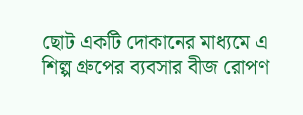ছোট একটি দোকানের মাধ্যমে এ শিল্প গ্রুপের ব্যবসার বীজ রোপণ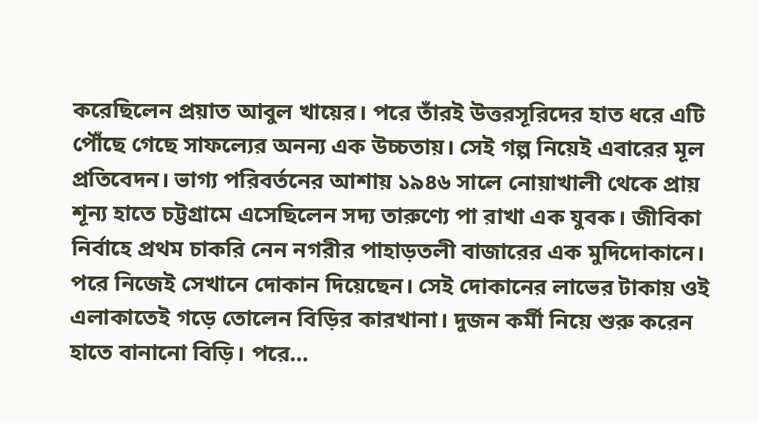করেছিলেন প্রয়াত আবুল খায়ের। পরে তাঁরই উত্তরসূরিদের হাত ধরে এটি পৌঁছে গেছে সাফল্যের অনন্য এক উচ্চতায়। সেই গল্প নিয়েই এবারের মূল প্রতিবেদন। ভাগ্য পরিবর্তনের আশায় ১৯৪৬ সালে নোয়াখালী থেকে প্রায় শূন্য হাতে চট্টগ্রামে এসেছিলেন সদ্য তারুণ্যে পা রাখা এক যুবক। জীবিকা নির্বাহে প্রথম চাকরি নেন নগরীর পাহাড়তলী বাজারের এক মুদিদোকানে। পরে নিজেই সেখানে দোকান দিয়েছেন। সেই দোকানের লাভের টাকায় ওই এলাকাতেই গড়ে তোলেন বিড়ির কারখানা। দুজন কর্মী নিয়ে শুরু করেন হাতে বানানো বিড়ি। পরে…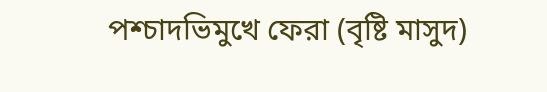পশ্চাদভিমুখে ফেরা (বৃষ্টি মাসুদ)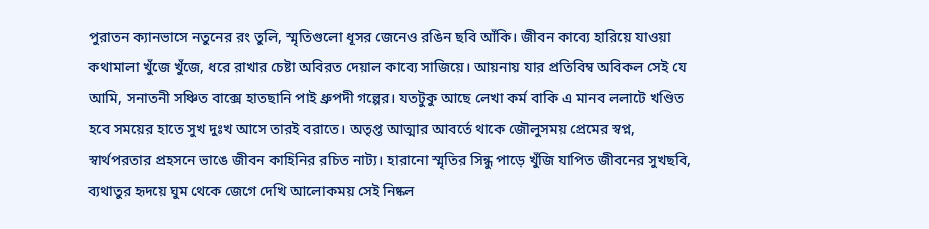পুরাতন ক্যানভাসে নতুনের রং তুলি, স্মৃতিগুলো ধূসর জেনেও রঙিন ছবি আঁকি। জীবন কাব্যে হারিয়ে যাওয়া কথামালা খুঁজে খুঁজে, ধরে রাখার চেষ্টা অবিরত দেয়াল কাব্যে সাজিয়ে। আয়নায় যার প্রতিবিম্ব অবিকল সেই যে আমি, সনাতনী সঞ্চিত বাক্সে হাতছানি পাই ধ্রুপদী গল্পের। যতটুকু আছে লেখা কর্ম বাকি এ মানব ললাটে খণ্ডিত হবে সময়ের হাতে সুখ দুঃখ আসে তারই বরাতে। অতৃপ্ত আত্মার আবর্তে থাকে জৌলুসময় প্রেমের স্বপ্ন, স্বার্থপরতার প্রহসনে ভাঙে জীবন কাহিনির রচিত নাট্য। হারানো স্মৃতির সিন্ধু পাড়ে খুঁজি যাপিত জীবনের সুখছবি, ব্যথাতুর হৃদয়ে ঘুম থেকে জেগে দেখি আলোকময় সেই নিষ্কল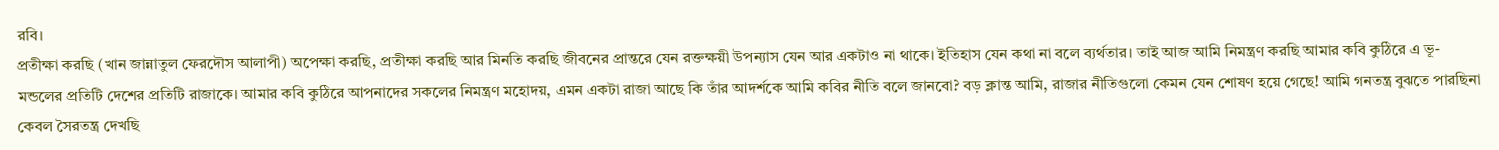রবি।
প্রতীক্ষা করছি (খান জান্নাতুল ফেরদৌস আলাপী) অপেক্ষা করছি, প্রতীক্ষা করছি আর মিনতি করছি জীবনের প্রান্তরে যেন রক্তক্ষয়ী উপন্যাস যেন আর একটাও না থাকে। ইতিহাস যেন কথা না বলে ব্যর্থতার। তাই আজ আমি নিমন্ত্রণ করছি আমার কবি কুঠিরে এ ভূ-মন্ডলের প্রতিটি দেশের প্রতিটি রাজাকে। আমার কবি কুঠিরে আপনাদের সকলের নিমন্ত্রণ মহোদয়, এমন একটা রাজা আছে কি তাঁর আদর্শকে আমি কবির নীতি বলে জানবো? বড় ক্লান্ত আমি, রাজার নীতিগুলো কেমন যেন শোষণ হয়ে গেছে! আমি গনতন্ত্র বুঝতে পারছিনা কেবল সৈরতন্ত্র দেখছি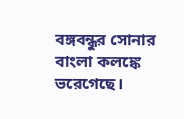বঙ্গবন্ধুর সোনার বাংলা কলঙ্কে ভরেগেছে।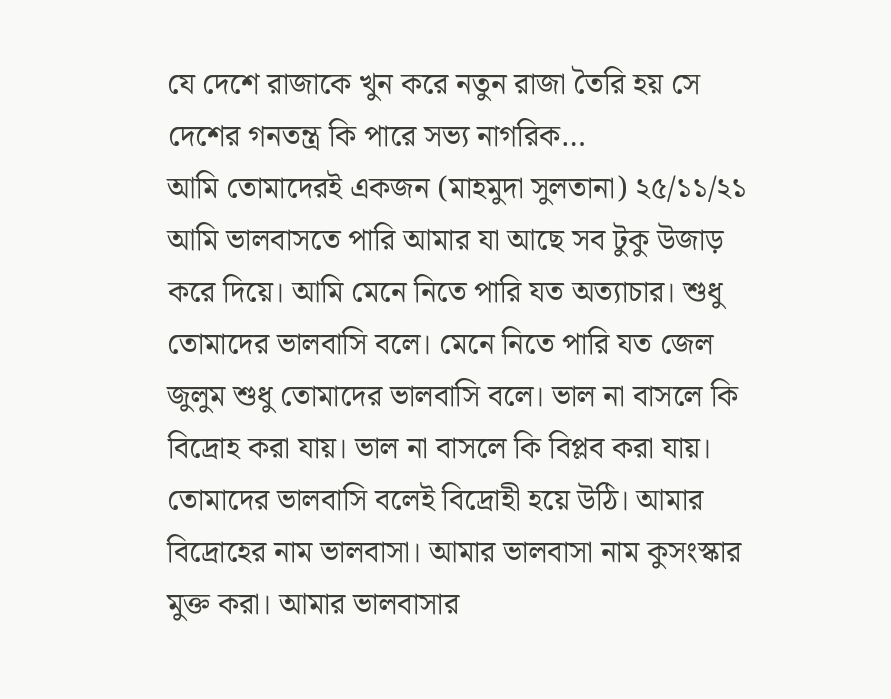যে দেশে রাজাকে খুন করে নতুন রাজা তৈরি হয় সে দেশের গনতন্ত্র কি পারে সভ্য নাগরিক…
আমি তোমাদেরই একজন (মাহমুদা সুলতানা) ২৫/১১/২১ আমি ভালবাসতে পারি আমার যা আছে সব টুকু উজাড় করে দিয়ে। আমি মেনে নিতে পারি যত অত্যাচার। শুধু তোমাদের ভালবাসি বলে। মেনে নিতে পারি যত জেল জুলুম শুধু তোমাদের ভালবাসি বলে। ভাল না বাসলে কি বিদ্রোহ করা যায়। ভাল না বাসলে কি বিপ্লব করা যায়। তোমাদের ভালবাসি বলেই বিদ্রোহী হয়ে উঠি। আমার বিদ্রোহের নাম ভালবাসা। আমার ভালবাসা নাম কুসংস্কার মুক্ত করা। আমার ভালবাসার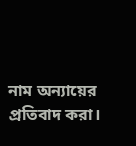নাম অন্যায়ের প্রতিবাদ করা।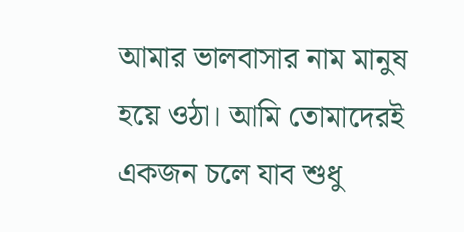আমার ভালবাসার নাম মানুষ হয়ে ওঠা। আমি তোমাদেরই একজন চলে যাব শুধু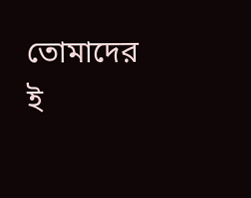তোমাদের ই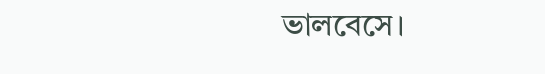ভালবেসে।